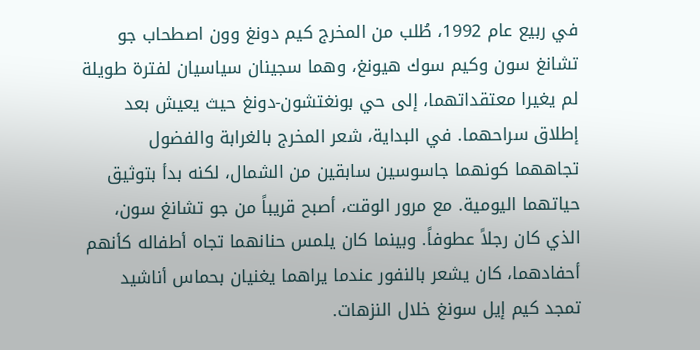في ربيع عام 1992، طُلب من المخرج كيم دونغ وون اصطحاب جو تشانغ سون وكيم سوك هيونغ، وهما سجينان سياسيان لفترة طويلة لم يغيرا معتقداتهما، إلى حي بونغتشون-دونغ حيث يعيش بعد إطلاق سراحهما. في البداية، شعر المخرج بالغرابة والفضول تجاههما كونهما جاسوسين سابقين من الشمال، لكنه بدأ بتوثيق حياتهما اليومية. مع مرور الوقت، أصبح قريباً من جو تشانغ سون، الذي كان رجلاً عطوفاً. وبينما كان يلمس حنانهما تجاه أطفاله كأنهم أحفادهما، كان يشعر بالنفور عندما يراهما يغنيان بحماس أناشيد تمجد كيم إيل سونغ خلال النزهات.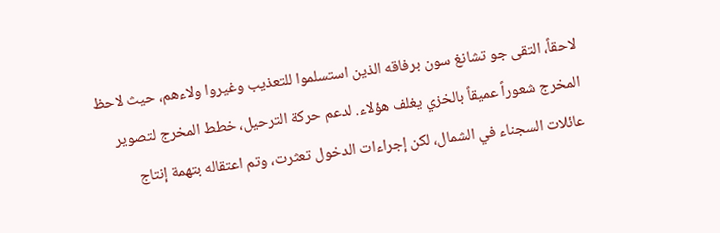لاحقاً، التقى جو تشانغ سون برفاقه الذين استسلموا للتعذيب وغيروا ولاءهم، حيث لاحظ المخرج شعوراً عميقاً بالخزي يغلف هؤلاء. لدعم حركة الترحيل، خطط المخرج لتصوير عائلات السجناء في الشمال، لكن إجراءات الدخول تعثرت، وتم اعتقاله بتهمة إنتاج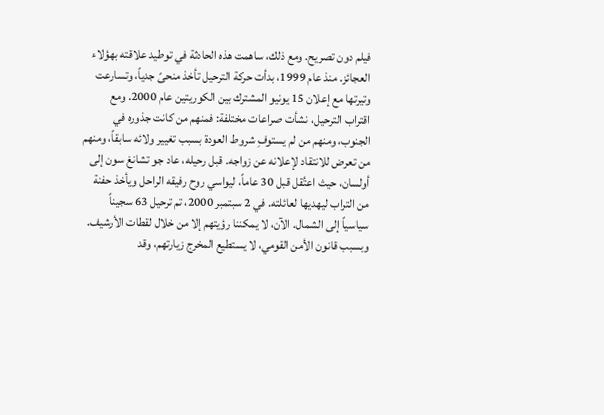فيلم دون تصريح. ومع ذلك، ساهمت هذه الحادثة في توطيد علاقته بهؤلاء العجائز. منذ عام 1999، بدأت حركة الترحيل تأخذ منحىً جدياً، وتسارعت وتيرتها مع إعلان 15 يونيو المشترك بين الكوريتين عام 2000. ومع اقتراب الترحيل، نشأت صراعات مختلفة: فمنهم من كانت جذوره في الجنوب، ومنهم من لم يستوفِ شروط العودة بسبب تغيير ولائه سابقاً، ومنهم من تعرض للانتقاد لإعلانه عن زواجه. قبل رحيله، عاد جو تشانغ سون إلى أولسان، حيث اعتُقل قبل 30 عاماً، ليواسي روح رفيقه الراحل ويأخذ حفنة من التراب ليهديها لعائلته. في 2 سبتمبر 2000، تم ترحيل 63 سجيناً سياسياً إلى الشمال. الآن، لا يمكننا رؤيتهم إلا من خلال لقطات الأرشيف. وبسبب قانون الأمن القومي، لا يستطيع المخرج زيارتهم، وقد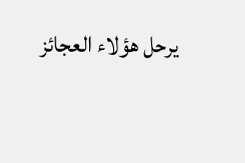يرحل هؤلاء العجائز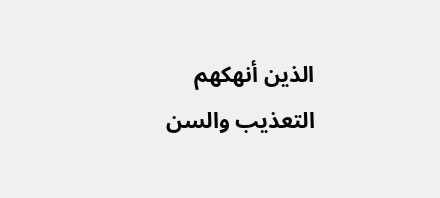الذين أنهكهم التعذيب والسن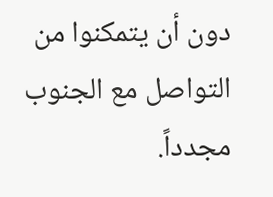دون أن يتمكنوا من التواصل مع الجنوب مجدداً.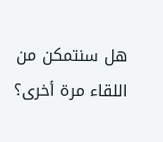هل سنتمكن من اللقاء مرة أخرى؟